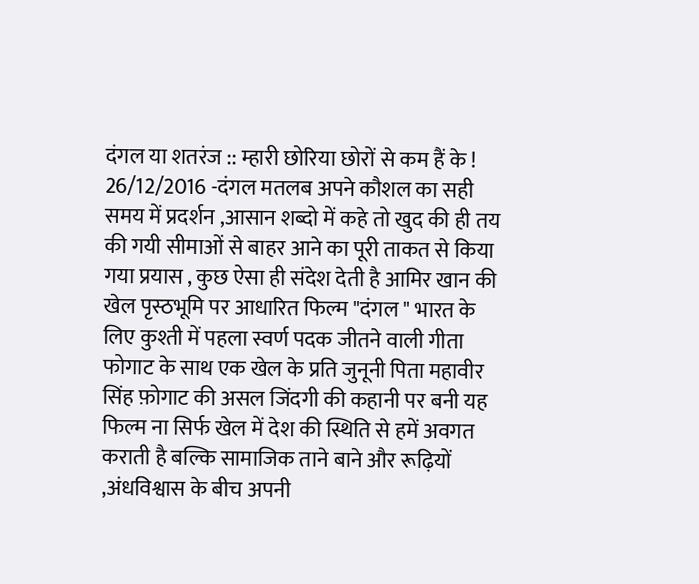दंगल या शतरंज :: म्हारी छोरिया छोरों से कम हैं के !
26/12/2016 -दंगल मतलब अपने कौशल का सही समय में प्रदर्शन ,आसान शब्दो में कहे तो खुद की ही तय की गयी सीमाओं से बाहर आने का पूरी ताकत से किया गया प्रयास , कुछ ऐसा ही संदेश देती है आमिर खान की खेल पृस्ठभूमि पर आधारित फिल्म "दंगल " भारत के लिए कुश्ती में पहला स्वर्ण पदक जीतने वाली गीता फोगाट के साथ एक खेल के प्रति जुनूनी पिता महावीर सिंह फ़ोगाट की असल जिंदगी की कहानी पर बनी यह फिल्म ना सिर्फ खेल में देश की स्थिति से हमें अवगत कराती है बल्कि सामाजिक ताने बाने और रूढ़ियों ,अंधविश्वास के बीच अपनी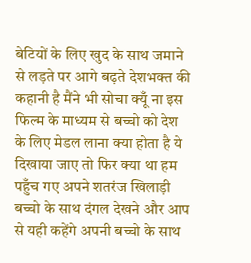बेटियों के लिए खुद के साथ जमाने से लड़ते पर आगे बढ़ते देशभक्त की कहानी है मैंने भी सोचा क्यूँ ना इस फिल्म के माध्यम से बच्चो को देश के लिए मेडल लाना क्या होता है ये दिखाया जाए तो फिर क्या था हम पहुँच गए अपने शतरंज खिलाड़ी बच्चो के साथ दंगल देखने और आप से यही कहेंगे अपनी बच्चो के साथ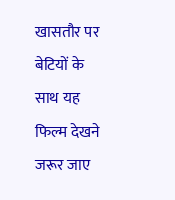खासतौर पर बेटियों के साथ यह फिल्म देखने जरूर जाए